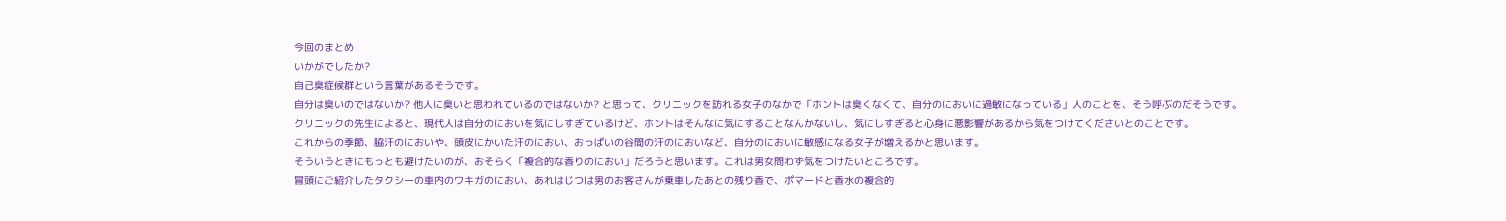今回のまとめ
いかがでしたか?
自己臭症候群という言葉があるそうです。
自分は臭いのではないか? 他人に臭いと思われているのではないか? と思って、クリニックを訪れる女子のなかで「ホントは臭くなくて、自分のにおいに過敏になっている」人のことを、そう呼ぶのだそうです。
クリニックの先生によると、現代人は自分のにおいを気にしすぎているけど、ホントはそんなに気にすることなんかないし、気にしすぎると心身に悪影響があるから気をつけてくださいとのことです。
これからの季節、脇汗のにおいや、頭皮にかいた汗のにおい、おっぱいの谷間の汗のにおいなど、自分のにおいに敏感になる女子が増えるかと思います。
そういうときにもっとも避けたいのが、おそらく「複合的な香りのにおい」だろうと思います。これは男女問わず気をつけたいところです。
冒頭にご紹介したタクシーの車内のワキガのにおい、あれはじつは男のお客さんが乗車したあとの残り香で、ポマードと香水の複合的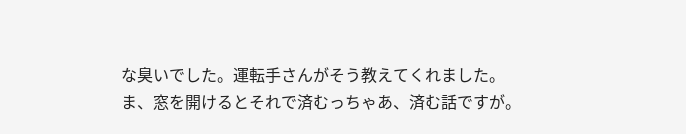な臭いでした。運転手さんがそう教えてくれました。
ま、窓を開けるとそれで済むっちゃあ、済む話ですが。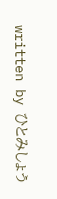written by ひとみしょう